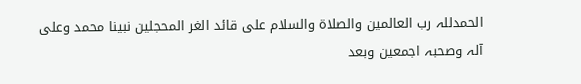الحمدللہ رب العالمین والصلاة والسلام علی قائد الغر المحجلین نبینا محمد وعلی آلہ وصحبہ اجمعین وبعد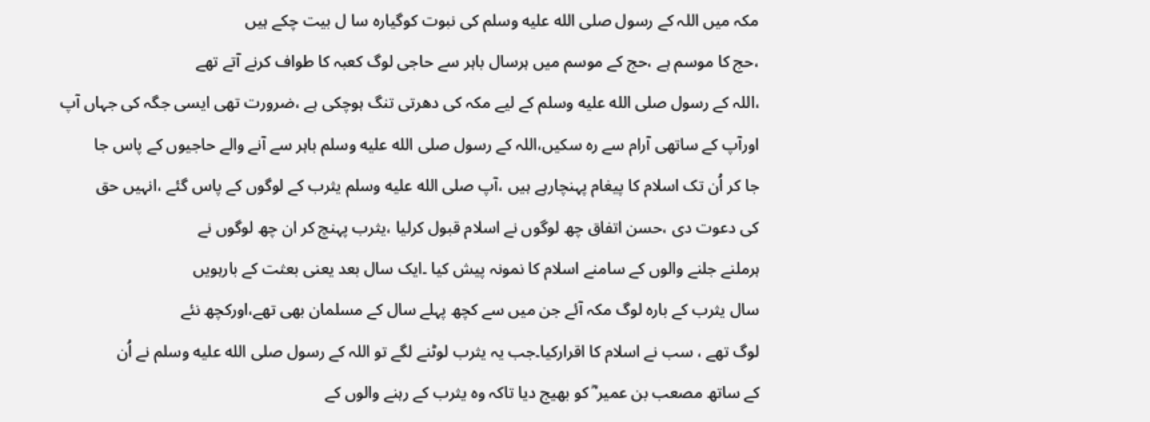مکہ میں اللہ کے رسول صلى الله عليه وسلم کی نبوت کوگیارہ سا ل بیت چکے ہیں
،حج کا موسم ہے ،حج کے موسم میں ہرسال باہر سے حاجی لوگ کعبہ کا طواف کرنے آتے تھے
،اللہ کے رسول صلى الله عليه وسلم کے لیے مکہ کی دھرتی تنگ ہوچکی ہے ،ضرورت تھی ایسی جگہ کی جہاں آپ
اورآپ کے ساتھی آرام سے رہ سکیں،اللہ کے رسول صلى الله عليه وسلم باہر سے آنے والے حاجیوں کے پاس جا
جا کر اُن تک اسلام کا پیغام پہنچارہے ہیں ،آپ صلى الله عليه وسلم یثرب کے لوگوں کے پاس گئے ،انہیں حق
کی دعوت دی ،حسن اتفاق چھ لوگوں نے اسلام قبول کرلیا ،یثرب پہنچ کر ان چھ لوگوں نے
ہرملنے جلنے والوں کے سامنے اسلام کا نمونہ پیش کیا ۔ایک سال بعد یعنی بعثت کے بارہویں
سال یثرب کے بارہ لوگ مکہ آئے جن میں سے کچھ پہلے سال کے مسلمان بھی تھے،اورکچھ نئے
لوگ تھے ، سب نے اسلام کا اقرارکیا۔جب یہ یثرب لوٹنے لگے تو اللہ کے رسول صلى الله عليه وسلم نے اُن
کے ساتھ مصعب بن عمیر ؓ کو بھیج دیا تاکہ وہ یثرب کے رہنے والوں کے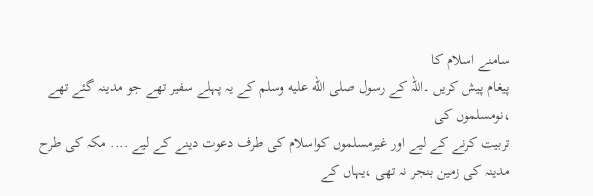سامنے اسلام کا
پیغام پیش کریں ۔اللہ کے رسول صلى الله عليه وسلم کے یہ پہلے سفیر تھے جو مدینہ گئے تھے ،نومسلموں کی
تربیت کرنے کے لیے اور غیرمسلموں کواسلام کی طرف دعوت دینے کے لیے .... مکہ کی طرح
مدینہ کی زمین بنجر نہ تھی ،یہاں کے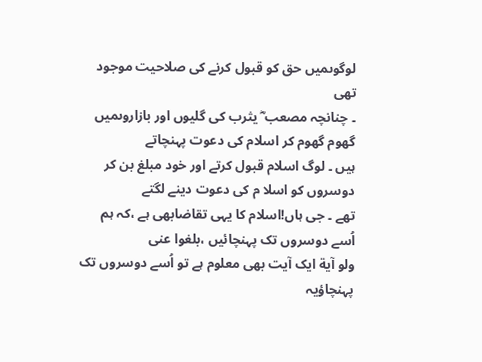لوگوںمیں حق کو قبول کرنے کی صلاحیت موجود تھی
۔ چنانچہ مصعب ؓ یثرب کی گلیوں اور بازاروںمیں گھوم گھوم کر اسلام کی دعوت پہنچاتے
ہیں ۔ لوگ اسلام قبول کرتے اور خود مبلغ بن کر دوسروں کو اسلا م کی دعوت دینے لگتے
تھے ۔ جی ہاں!اسلام کا یہی تقاضابھی ہے ،کہ ہم اُسے دوسروں تک پہنچائیں ،بلغوا عنی
ولو آیة ایک آیت بھی معلوم ہے تو اُسے دوسروں تک پہنچاؤیہ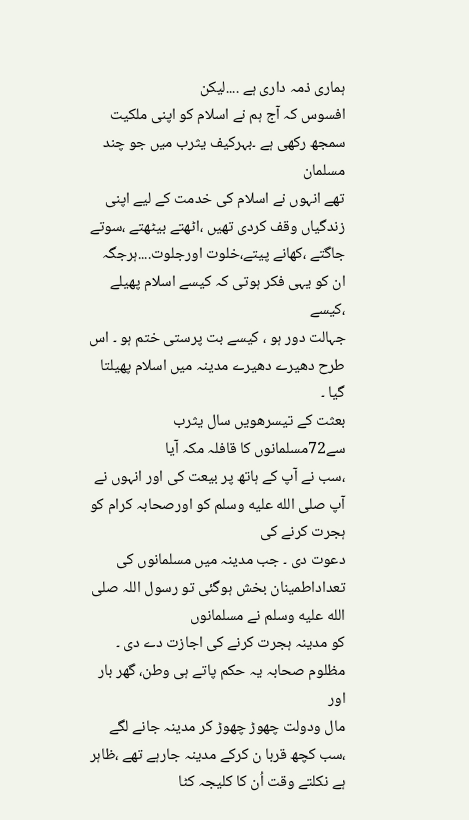ہماری ذمہ داری ہے ....لیکن
افسوس کہ آج ہم نے اسلام کو اپنی ملکیت سمجھ رکھی ہے ۔بہرکیف یثرب میں جو چند مسلمان
تھے انہوں نے اسلام کی خدمت کے لیے اپنی زندگیاں وقف کردی تھیں ،اٹھتے بیٹھتے ،سوتے
جاگتے ،کھانے پیتے،خلوت اورجلوت....ہرجگہ ان کو یہی فکر ہوتی کہ کیسے اسلام پھیلے ،کیسے
جہالت دور ہو ، کیسے بت پرستی ختم ہو ۔ اس طرح دھیرے دھیرے مدینہ میں اسلام پھیلتا
گیا ۔
بعثت کے تیسرھویں سال یثرب سے72مسلمانوں کا قافلہ مکہ آیا
،سب نے آپ کے ہاتھ پر بیعت کی اور انہوں نے آپ صلى الله عليه وسلم کو اورصحابہ کرام کو ہجرت کرنے کی
دعوت دی ۔ جب مدینہ میں مسلمانوں کی تعداداطمینان بخش ہوگئی تو رسول اللہ صلى الله عليه وسلم نے مسلمانوں
کو مدینہ ہجرت کرنے کی اجازت دے دی ۔ مظلوم صحابہ یہ حکم پاتے ہی وطن، گھر بار اور
مال ودولت چھوڑ چھوڑ کر مدینہ جانے لگے ،سب کچھ قربا ن کرکے مدینہ جارہے تھے ،ظاہر
ہے نکلتے وقت اُن کا کلیجہ کٹا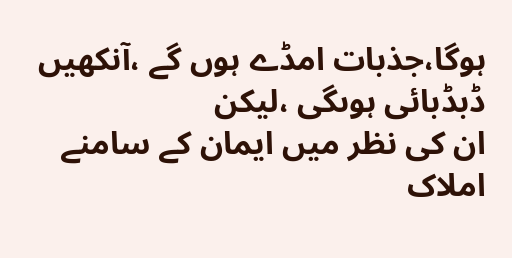ہوگا،جذبات امڈے ہوں گے ،آنکھیں ڈبڈبائی ہوںگی ،لیکن
ان کی نظر میں ایمان کے سامنے املاک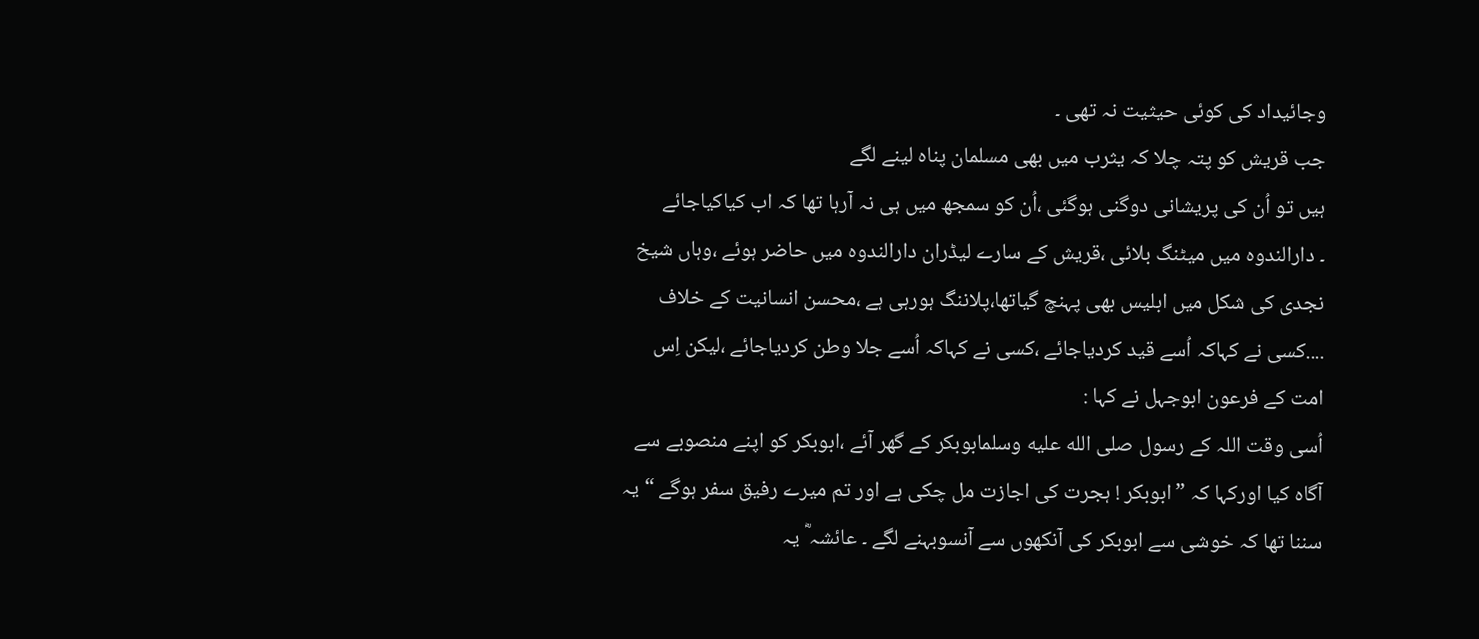وجائیداد کی کوئی حیثیت نہ تھی ۔
جب قریش کو پتہ چلا کہ یثرب میں بھی مسلمان پناہ لینے لگے
ہیں تو اُن کی پریشانی دوگنی ہوگئی ،اُن کو سمجھ میں ہی نہ آرہا تھا کہ اب کیاکیاجائے
۔ دارالندوہ میں میٹنگ بلائی ،قریش کے سارے لیڈران دارالندوہ میں حاضر ہوئے ،وہاں شیخ
نجدی کی شکل میں ابلیس بھی پہنچ گیاتھا،پلاننگ ہورہی ہے ،محسن انسانیت کے خلاف
....کسی نے کہاکہ اُسے قید کردیاجائے ،کسی نے کہاکہ اُسے جلا وطن کردیاجائے ،لیکن اِس
امت کے فرعون ابوجہل نے کہا :
اُسی وقت اللہ کے رسول صلى الله عليه وسلمابوبکر کے گھر آئے ،ابوبکر کو اپنے منصوبے سے آگاہ کیا اورکہا کہ ”ابوبکر ! ہجرت کی اجازت مل چکی ہے اور تم میرے رفیق سفر ہوگے “ یہ سننا تھا کہ خوشی سے ابوبکر کی آنکھوں سے آنسوبہنے لگے ۔ عائشہ ؓ یہ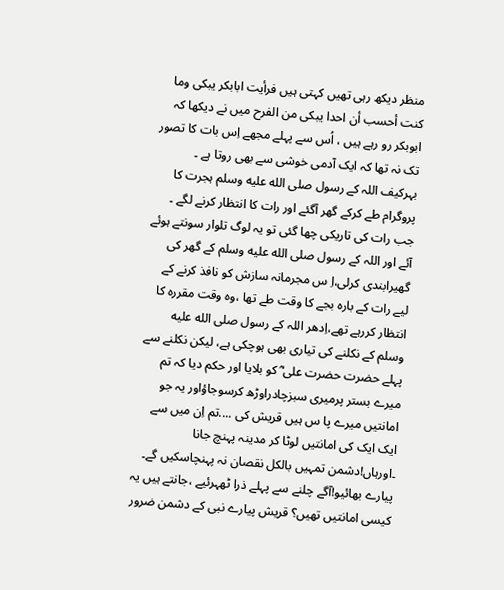منظر دیکھ رہی تھیں کہتی ہیں فرأیت ابابکر یبکی وما کنت أحسب أن احدا یبکی من الفرح میں نے دیکھا کہ ابوبکر رو رہے ہیں ، اُس سے پہلے مجھے اِس بات کا تصور تک نہ تھا کہ ایک آدمی خوشی سے بھی روتا ہے ۔ بہرکیف اللہ کے رسول صلى الله عليه وسلم ہجرت کا پروگرام طے کرکے گھر آگئے اور رات کا انتظار کرنے لگے ۔ جب رات کی تاریکی چھا گئی تو یہ لوگ تلوار سونتے ہوئے آئے اور اللہ کے رسول صلى الله عليه وسلم کے گھر کی گھیرابندی کرلی،اِ س مجرمانہ سازش کو نافذ کرنے کے لیے رات کے بارہ بجے کا وقت طے تھا ،وہ وقت مقررہ کا انتظار کررہے تھے،اِدھر اللہ کے رسول صلى الله عليه وسلم کے نکلنے کی تیاری بھی ہوچکی ہے، لیکن نکلنے سے پہلے حضرت حضرت علی ؓ کو بلایا اور حکم دیا کہ تم میرے بستر پرمیری سبزچادراوڑھ کرسوجاؤاور یہ جو امانتیں میرے پا س ہیں قریش کی ....تم اِن میں سے ایک ایک کی امانتیں لوٹا کر مدینہ پہنچ جانا ۔اورہاں!دشمن تمہیں بالکل نقصان نہ پہنچاسکیں گے۔
پیارے بھائیو!آگے چلنے سے پہلے ذرا ٹھہرئیے ،جانتے ہیں یہ کیسی امانتیں تھیں؟ قریش پیارے نبی کے دشمن ضرور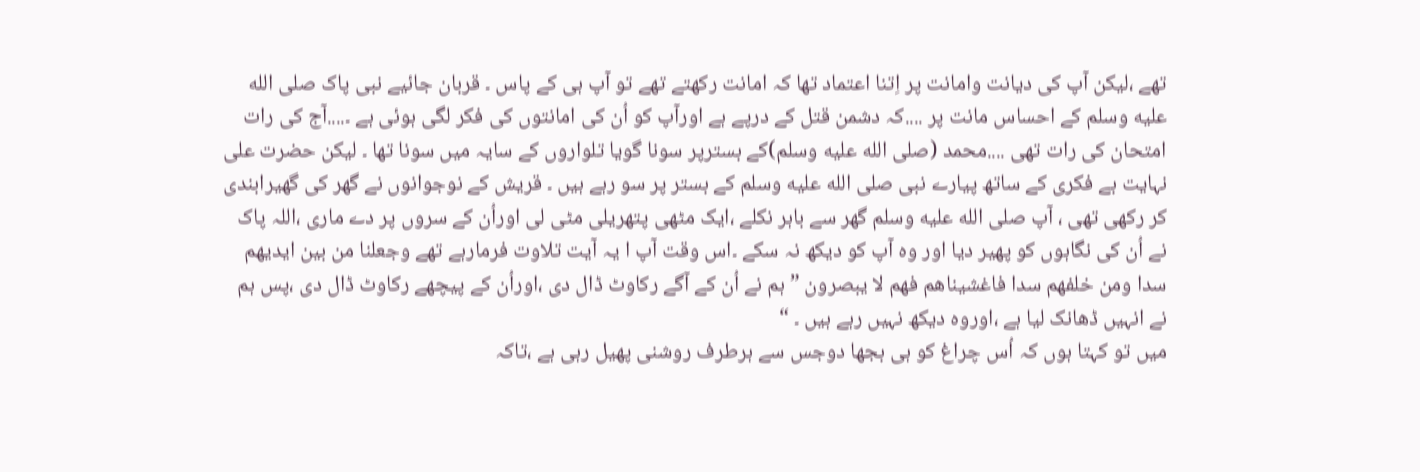تھے ،لیکن آپ کی دیانت وامانت پر اِتنا اعتماد تھا کہ امانت رکھتے تھے تو آپ ہی کے پاس ۔ قربان جائیے نبی پاک صلى الله عليه وسلم کے احساس مانت پر ....کہ دشمن قتل کے درپے ہے اورآپ کو اُن کی امانتوں کی فکر لگی ہوئی ہے ۔....آج کی رات امتحان کی رات تھی ....محمد (صلى الله عليه وسلم)کے بسترپر سونا گویا تلواروں کے سایہ میں سونا تھا ۔ لیکن حضرت علی نہایت بے فکری کے ساتھ پیارے نبی صلى الله عليه وسلم کے بستر پر سو رہے ہیں ۔ قریش کے نوجوانوں نے گھر کی گھیرابندی کر رکھی تھی ، آپ صلى الله عليه وسلم گھر سے باہر نکلے ،ایک مٹھی پتھریلی مٹی لی اوراُن کے سروں پر دے ماری ،اللہ پاک نے اُن کی نگاہوں کو پھیر دیا اور وہ آپ کو دیکھ نہ سکے ۔اس وقت آپ ا یہ آیت تلاوت فرمارہے تھے وجعلنا من بین ایدیھم سدا ومن خلفھم سدا فاغشیناھم فھم لا یبصرون ”ہم نے اُن کے آگے رکاوٹ ڈال دی ،اوراُن کے پیچھے رکاوٹ ڈال دی ،پس ہم نے انہیں ڈھانک لیا ہے ،اوروہ دیکھ نہیں رہے ہیں ۔ “
میں تو کہتا ہوں کہ اُس چراغ کو ہی بجھا دوجس سے ہرطرف روشنی پھیل رہی ہے ،تاکہ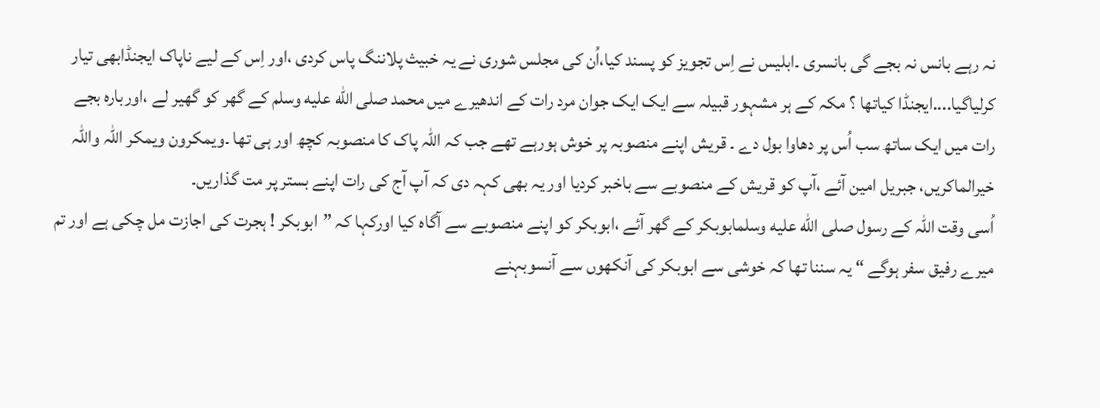نہ رہے بانس نہ بجے گی بانسری ۔ابلیس نے اِس تجویز کو پسند کیا،اُن کی مجلس شوری نے یہ خبیث پلاننگ پاس کردی ،اور اِس کے لیے ناپاک ایجنڈابھی تیار کرلیاگیا....ایجنڈا کیاتھا ؟ مکہ کے ہر مشہور قبیلہ سے ایک ایک جوان مرد رات کے اندھیرے میں محمد صلى الله عليه وسلم کے گھر کو گھیر لے ،اوربارہ بجے رات میں ایک ساتھ سب اُس پر دھاوا بول دے ۔ قریش اپنے منصوبہ پر خوش ہورہے تھے جب کہ اللہ پاک کا منصوبہ کچھ اور ہی تھا ۔ویمکرون ویمکر اللہ واللہ خیرالماکریں، جبریل امین آئے ،آپ کو قریش کے منصوبے سے باخبر کردیا اور یہ بھی کہہ دی کہ آپ آج کی رات اپنے بستر پر مت گذاریں۔
اُسی وقت اللہ کے رسول صلى الله عليه وسلمابوبکر کے گھر آئے ،ابوبکر کو اپنے منصوبے سے آگاہ کیا اورکہا کہ ”ابوبکر ! ہجرت کی اجازت مل چکی ہے اور تم میرے رفیق سفر ہوگے “ یہ سننا تھا کہ خوشی سے ابوبکر کی آنکھوں سے آنسوبہنے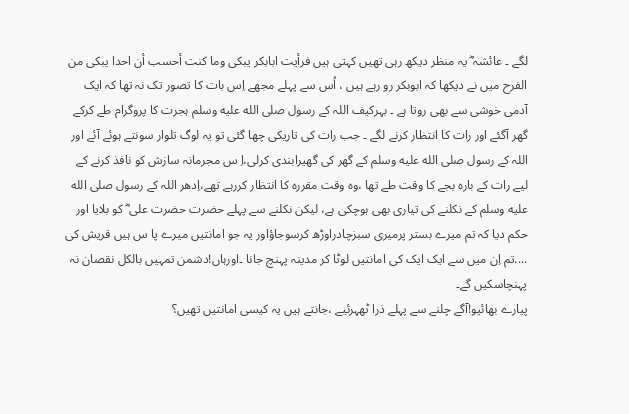لگے ۔ عائشہ ؓ یہ منظر دیکھ رہی تھیں کہتی ہیں فرأیت ابابکر یبکی وما کنت أحسب أن احدا یبکی من الفرح میں نے دیکھا کہ ابوبکر رو رہے ہیں ، اُس سے پہلے مجھے اِس بات کا تصور تک نہ تھا کہ ایک آدمی خوشی سے بھی روتا ہے ۔ بہرکیف اللہ کے رسول صلى الله عليه وسلم ہجرت کا پروگرام طے کرکے گھر آگئے اور رات کا انتظار کرنے لگے ۔ جب رات کی تاریکی چھا گئی تو یہ لوگ تلوار سونتے ہوئے آئے اور اللہ کے رسول صلى الله عليه وسلم کے گھر کی گھیرابندی کرلی،اِ س مجرمانہ سازش کو نافذ کرنے کے لیے رات کے بارہ بجے کا وقت طے تھا ،وہ وقت مقررہ کا انتظار کررہے تھے،اِدھر اللہ کے رسول صلى الله عليه وسلم کے نکلنے کی تیاری بھی ہوچکی ہے، لیکن نکلنے سے پہلے حضرت حضرت علی ؓ کو بلایا اور حکم دیا کہ تم میرے بستر پرمیری سبزچادراوڑھ کرسوجاؤاور یہ جو امانتیں میرے پا س ہیں قریش کی ....تم اِن میں سے ایک ایک کی امانتیں لوٹا کر مدینہ پہنچ جانا ۔اورہاں!دشمن تمہیں بالکل نقصان نہ پہنچاسکیں گے۔
پیارے بھائیو!آگے چلنے سے پہلے ذرا ٹھہرئیے ،جانتے ہیں یہ کیسی امانتیں تھیں؟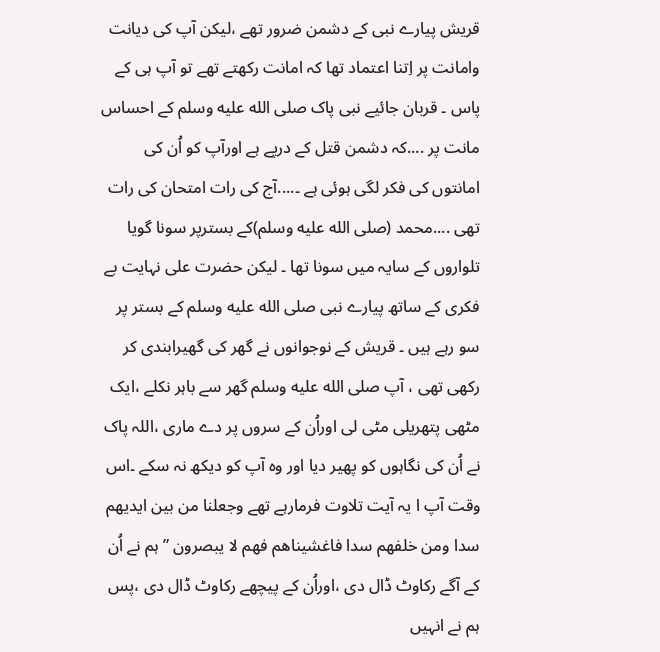قریش پیارے نبی کے دشمن ضرور تھے ،لیکن آپ کی دیانت وامانت پر اِتنا اعتماد تھا کہ امانت رکھتے تھے تو آپ ہی کے پاس ۔ قربان جائیے نبی پاک صلى الله عليه وسلم کے احساس مانت پر ....کہ دشمن قتل کے درپے ہے اورآپ کو اُن کی امانتوں کی فکر لگی ہوئی ہے ۔....آج کی رات امتحان کی رات تھی ....محمد (صلى الله عليه وسلم)کے بسترپر سونا گویا تلواروں کے سایہ میں سونا تھا ۔ لیکن حضرت علی نہایت بے فکری کے ساتھ پیارے نبی صلى الله عليه وسلم کے بستر پر سو رہے ہیں ۔ قریش کے نوجوانوں نے گھر کی گھیرابندی کر رکھی تھی ، آپ صلى الله عليه وسلم گھر سے باہر نکلے ،ایک مٹھی پتھریلی مٹی لی اوراُن کے سروں پر دے ماری ،اللہ پاک نے اُن کی نگاہوں کو پھیر دیا اور وہ آپ کو دیکھ نہ سکے ۔اس وقت آپ ا یہ آیت تلاوت فرمارہے تھے وجعلنا من بین ایدیھم سدا ومن خلفھم سدا فاغشیناھم فھم لا یبصرون ”ہم نے اُن کے آگے رکاوٹ ڈال دی ،اوراُن کے پیچھے رکاوٹ ڈال دی ،پس ہم نے انہیں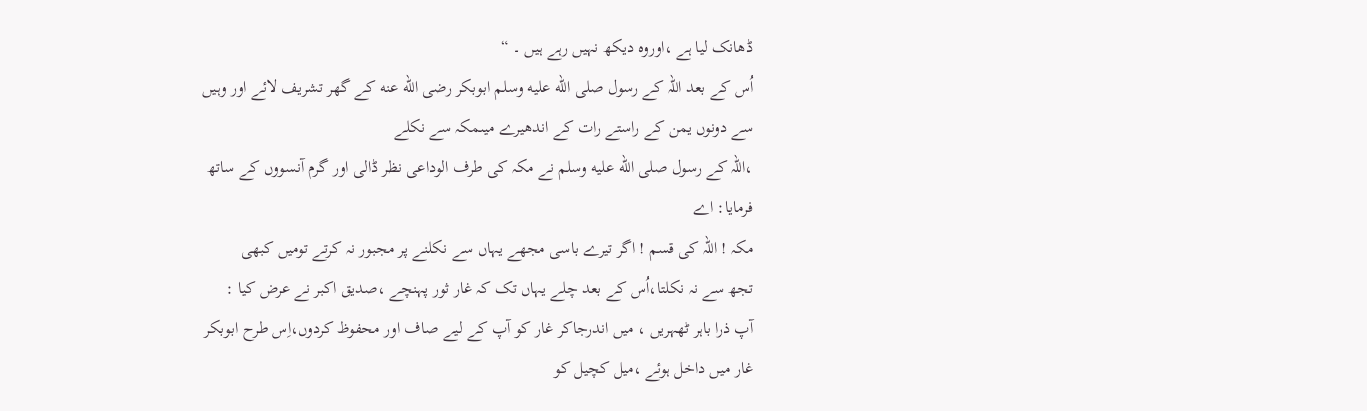ڈھانک لیا ہے ،اوروہ دیکھ نہیں رہے ہیں ۔ “
اُس کے بعد اللہ کے رسول صلى الله عليه وسلم ابوبکر رضى الله عنه کے گھر تشریف لائے اور وہیں سے دونوں یمن کے راستے رات کے اندھیرے میںمکہ سے نکلے
،اللہ کے رسول صلى الله عليه وسلم نے مکہ کی طرف الوداعی نظر ڈالی اور گرم آنسووں کے ساتھ فرمایا: اے
مکہ ! اللہ کی قسم ! اگر تیرے باسی مجھے یہاں سے نکلنے پر مجبور نہ کرتے تومیں کبھی
تجھ سے نہ نکلتا،اُس کے بعد چلے یہاں تک کہ غار ثور پہنچے ،صدیق اکبر نے عرض کیا :
آپ ذرا باہر ٹھہریں ، میں اندرجاکر غار کو آپ کے لیے صاف اور محفوظ کردوں،اِس طرح ابوبکر
غار میں داخل ہوئے ،میل کچیل کو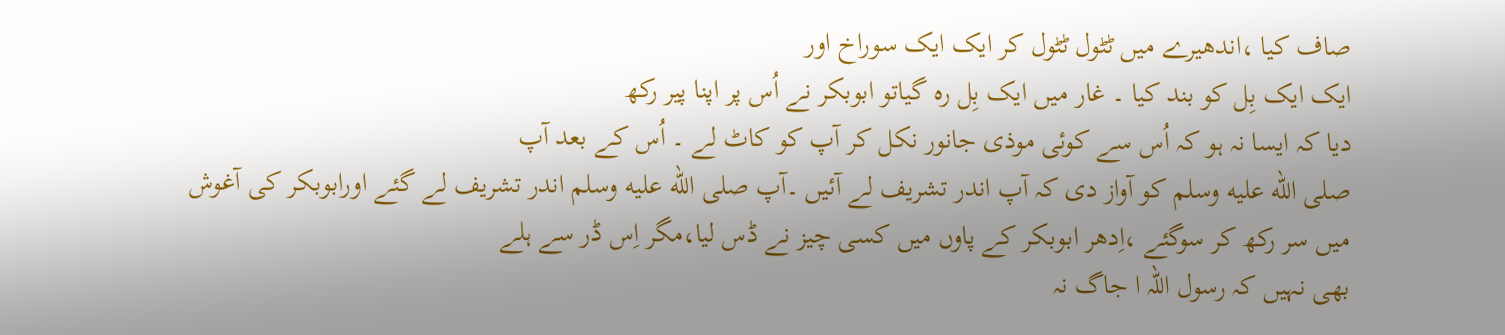صاف کیا ،اندھیرے میں ٹٹول ٹٹول کر ایک ایک سوراخ اور
ایک ایک بِل کو بند کیا ۔ غار میں ایک بِل رہ گیاتو ابوبکر نے اُس پر اپنا پیر رکھ
دیا کہ ایسا نہ ہو کہ اُس سے کوئی موذی جانور نکل کر آپ کو کاٹ لے ۔ اُس کے بعد آپ
صلى الله عليه وسلم کو آواز دی کہ آپ اندر تشریف لے آئیں ۔آپ صلى الله عليه وسلم اندر تشریف لے گئے اورابوبکر کی آغوش
میں سر رکھ کر سوگئے ،اِدھر ابوبکر کے پاوں میں کسی چیز نے ڈس لیا،مگر اِس ڈر سے ہلے
بھی نہیں کہ رسول اللہ ا جاگ نہ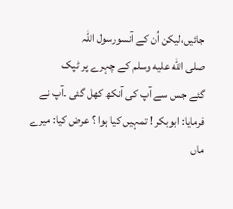جائیں،لیکن اُن کے آنسورسول اللہ
صلى الله عليه وسلم کے چہرے پر ٹپک
گئے جس سے آپ کی آنکھ کھل گئی ۔آپ نے فرمایا: ابوبکر ! تمہیں کیا ہوا ؟ عرض کیا: میرے
ماں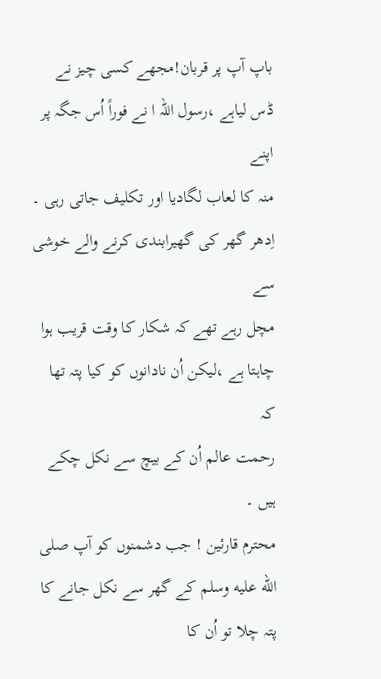باپ آپ پر قربان!مجھے کسی چیز نے ڈس لیاہے ،رسول اللہ ا نے فوراً اُس جگہ پر اپنے
منہ کا لعاب لگادیا اور تکلیف جاتی رہی ۔ اِدھر گھر کی گھیرابندی کرنے والے خوشی سے
مچل رہے تھے کہ شکار کا وقت قریب ہوا چاہتا ہے ،لیکن اُن نادانوں کو کیا پتہ تھا کہ
رحمت عالم اُن کے بیچ سے نکل چکے ہیں ۔
محترم قارئین ! جب دشمنوں کو آپ صلى الله عليه وسلم کے گھر سے نکل جانے کا
پتہ چلا تو اُن کا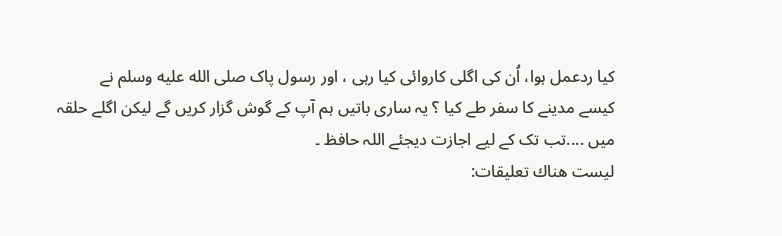کیا ردعمل ہوا، اُن کی اگلی کاروائی کیا رہی ، اور رسول پاک صلى الله عليه وسلم نے
کیسے مدینے کا سفر طے کیا ؟ یہ ساری باتیں ہم آپ کے گوش گزار کریں گے لیکن اگلے حلقہ
میں ....تب تک کے لیے اجازت دیجئے اللہ حافظ ۔
ليست هناك تعليقات: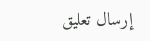إرسال تعليق